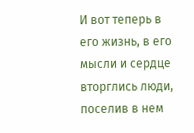И вот теперь в его жизнь, в его мысли и сердце вторглись люди, поселив в нем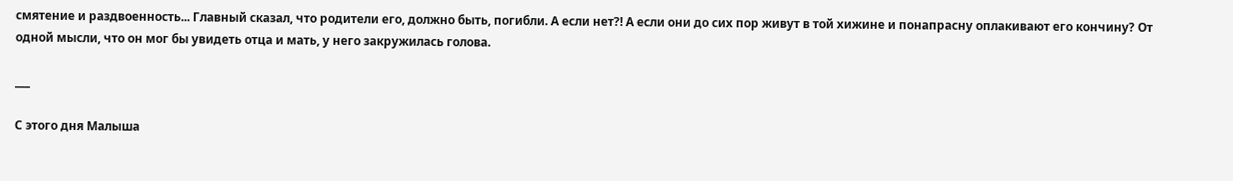смятение и раздвоенность... Главный сказал, что родители его, должно быть, погибли. А если нет?! А если они до сих пор живут в той хижине и понапрасну оплакивают его кончину? От одной мысли, что он мог бы увидеть отца и мать, у него закружилась голова.

___

С этого дня Малыша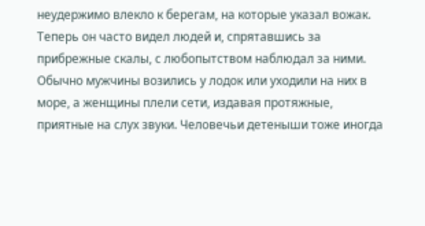неудержимо влекло к берегам, на которые указал вожак. Теперь он часто видел людей и, спрятавшись за прибрежные скалы, с любопытством наблюдал за ними. Обычно мужчины возились у лодок или уходили на них в море, а женщины плели сети, издавая протяжные, приятные на слух звуки. Человечьи детеныши тоже иногда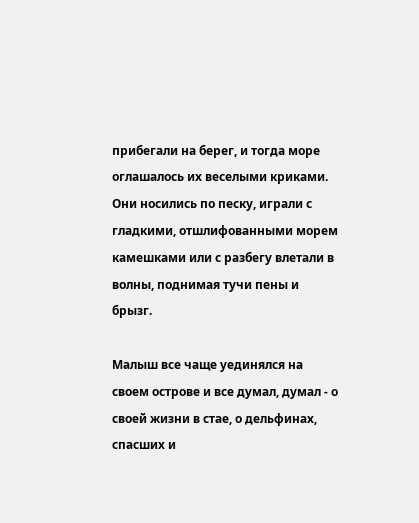прибегали на берег, и тогда море оглашалось их веселыми криками. Они носились по песку, играли с гладкими, отшлифованными морем камешками или с разбегу влетали в волны, поднимая тучи пены и брызг.

Малыш все чаще уединялся на своем острове и все думал, думал - о своей жизни в стае, о дельфинах, спасших и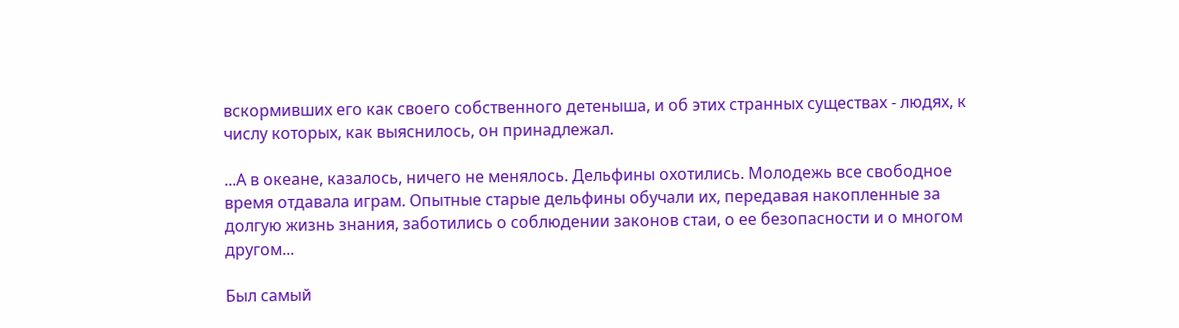вскормивших его как своего собственного детеныша, и об этих странных существах - людях, к числу которых, как выяснилось, он принадлежал.

...А в океане, казалось, ничего не менялось. Дельфины охотились. Молодежь все свободное время отдавала играм. Опытные старые дельфины обучали их, передавая накопленные за долгую жизнь знания, заботились о соблюдении законов стаи, о ее безопасности и о многом другом...

Был самый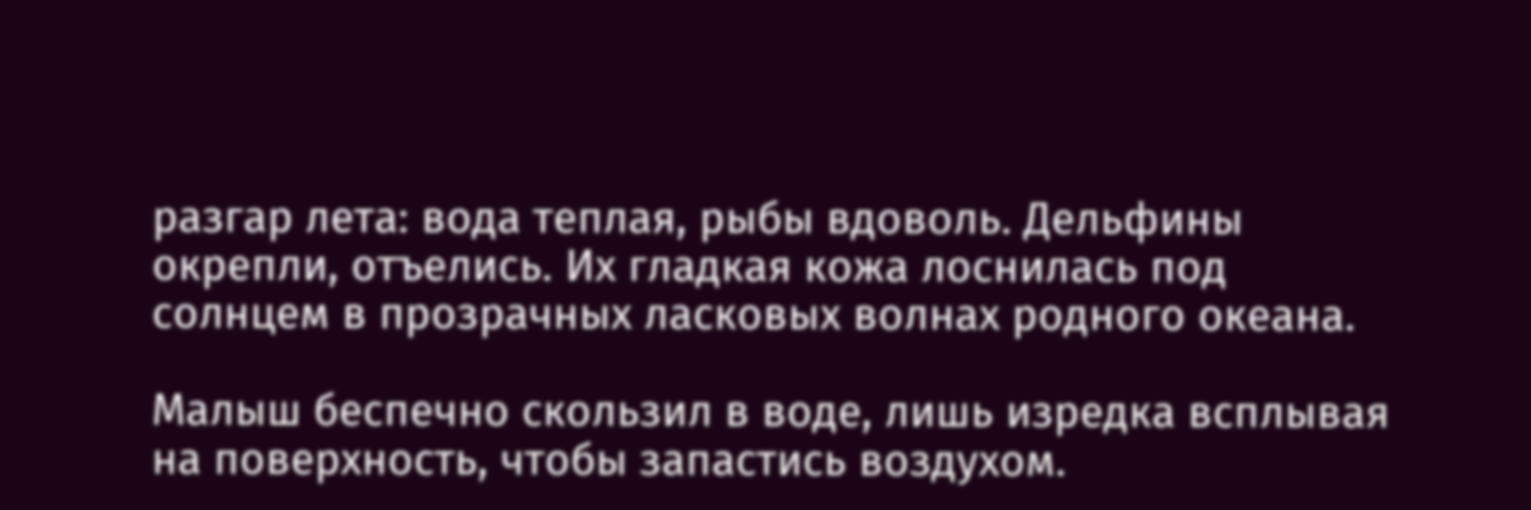разгар лета: вода теплая, рыбы вдоволь. Дельфины окрепли, отъелись. Их гладкая кожа лоснилась под солнцем в прозрачных ласковых волнах родного океана.

Малыш беспечно скользил в воде, лишь изредка всплывая на поверхность, чтобы запастись воздухом.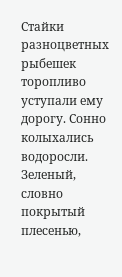Стайки разноцветных рыбешек торопливо уступали ему дорогу. Сонно колыхались водоросли. Зеленый, словно покрытый плесенью,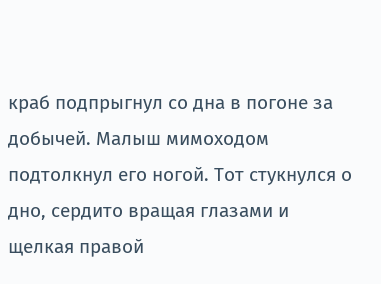краб подпрыгнул со дна в погоне за добычей. Малыш мимоходом подтолкнул его ногой. Тот стукнулся о дно, сердито вращая глазами и щелкая правой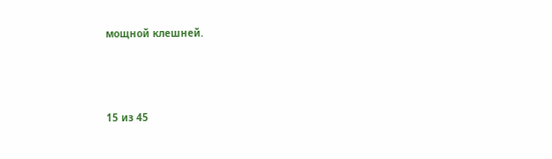мощной клешней.



15 из 45